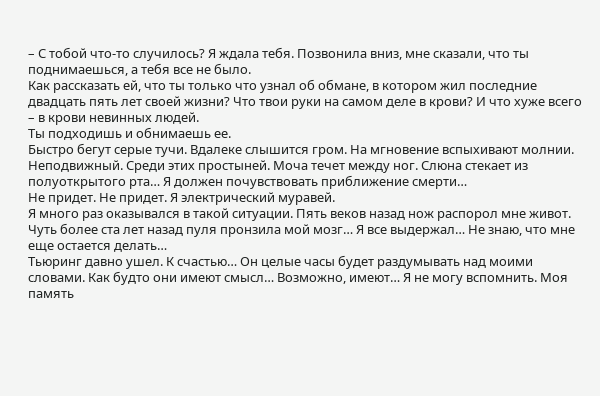– С тобой что-то случилось? Я ждала тебя. Позвонила вниз, мне сказали, что ты поднимаешься, а тебя все не было.
Как рассказать ей, что ты только что узнал об обмане, в котором жил последние двадцать пять лет своей жизни? Что твои руки на самом деле в крови? И что хуже всего – в крови невинных людей.
Ты подходишь и обнимаешь ее.
Быстро бегут серые тучи. Вдалеке слышится гром. На мгновение вспыхивают молнии. Неподвижный. Среди этих простыней. Моча течет между ног. Слюна стекает из полуоткрытого рта… Я должен почувствовать приближение смерти…
Не придет. Не придет. Я электрический муравей.
Я много раз оказывался в такой ситуации. Пять веков назад нож распорол мне живот. Чуть более ста лет назад пуля пронзила мой мозг… Я все выдержал… Не знаю, что мне еще остается делать…
Тьюринг давно ушел. К счастью… Он целые часы будет раздумывать над моими словами. Как будто они имеют смысл… Возможно, имеют… Я не могу вспомнить. Моя память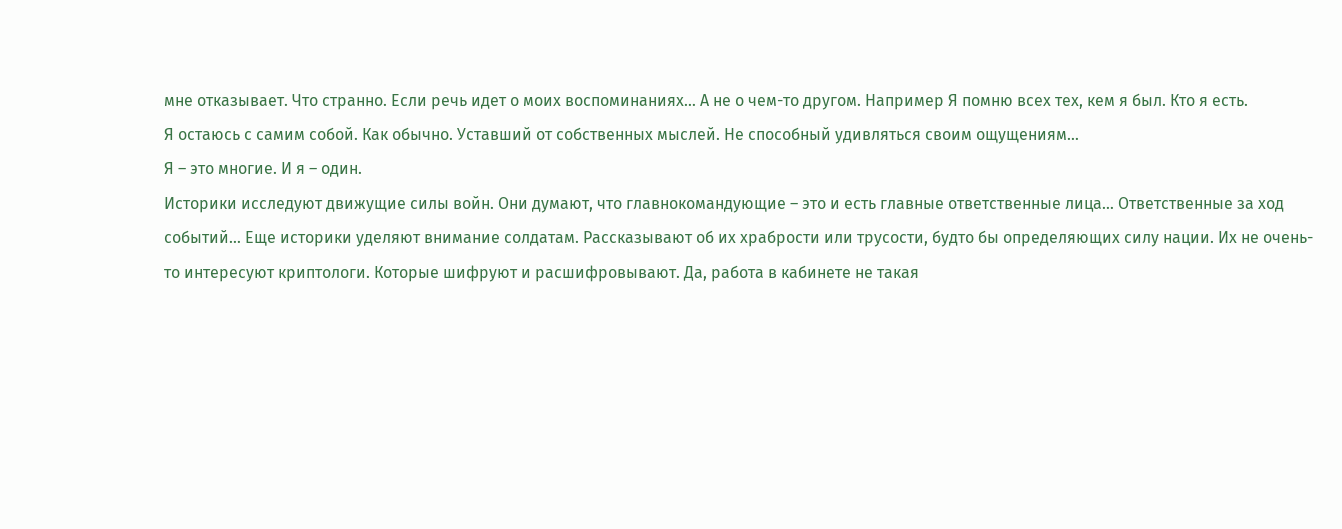мне отказывает. Что странно. Если речь идет о моих воспоминаниях… А не о чем-то другом. Например Я помню всех тех, кем я был. Кто я есть.
Я остаюсь с самим собой. Как обычно. Уставший от собственных мыслей. Не способный удивляться своим ощущениям…
Я – это многие. И я – один.
Историки исследуют движущие силы войн. Они думают, что главнокомандующие – это и есть главные ответственные лица… Ответственные за ход событий… Еще историки уделяют внимание солдатам. Рассказывают об их храбрости или трусости, будто бы определяющих силу нации. Их не очень-то интересуют криптологи. Которые шифруют и расшифровывают. Да, работа в кабинете не такая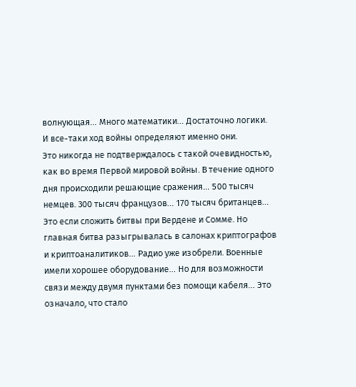волнующая… Много математики… Достаточно логики.
И все-таки ход войны определяют именно они.
Это никогда не подтверждалось с такой очевидностью, как во время Первой мировой войны. В течение одного дня происходили решающие сражения… 500 тысяч немцев. 300 тысяч французов… 170 тысяч британцев… Это если сложить битвы при Вердене и Сомме. Но главная битва разыгрывалась в салонах криптографов и криптоаналитиков… Радио уже изобрели. Военные имели хорошее оборудование… Но для возможности связи между двумя пунктами без помощи кабеля… Это означало, что стало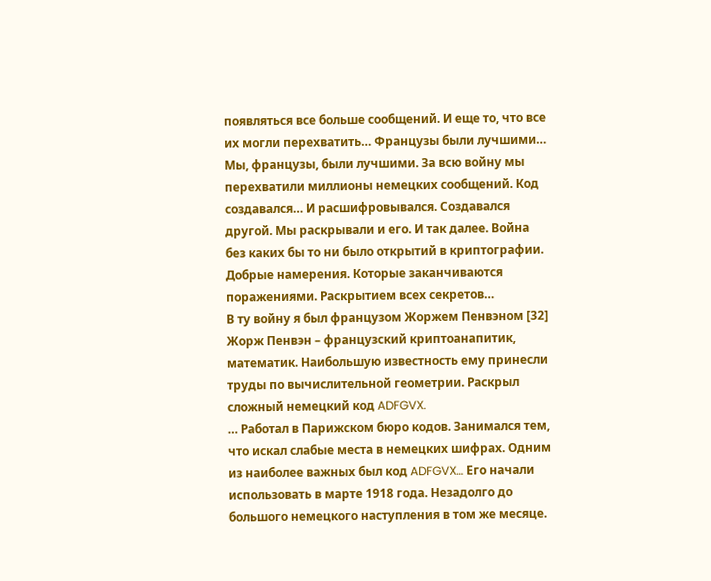появляться все больше сообщений. И еще то, что все их могли перехватить… Французы были лучшими… Мы, французы, были лучшими. За всю войну мы перехватили миллионы немецких сообщений. Код создавался… И расшифровывался. Создавался другой. Мы раскрывали и его. И так далее. Война без каких бы то ни было открытий в криптографии. Добрые намерения. Которые заканчиваются поражениями. Раскрытием всех секретов…
В ту войну я был французом Жоржем Пенвэном [32] Жорж Пенвэн – французский криптоанапитик, математик. Наибольшую известность ему принесли труды по вычислительной геометрии. Раскрыл сложный немецкий код ADFGVX.
… Работал в Парижском бюро кодов. Занимался тем, что искал слабые места в немецких шифрах. Одним из наиболее важных был код ADFGVX… Его начали использовать в марте 1918 года. Незадолго до большого немецкого наступления в том же месяце.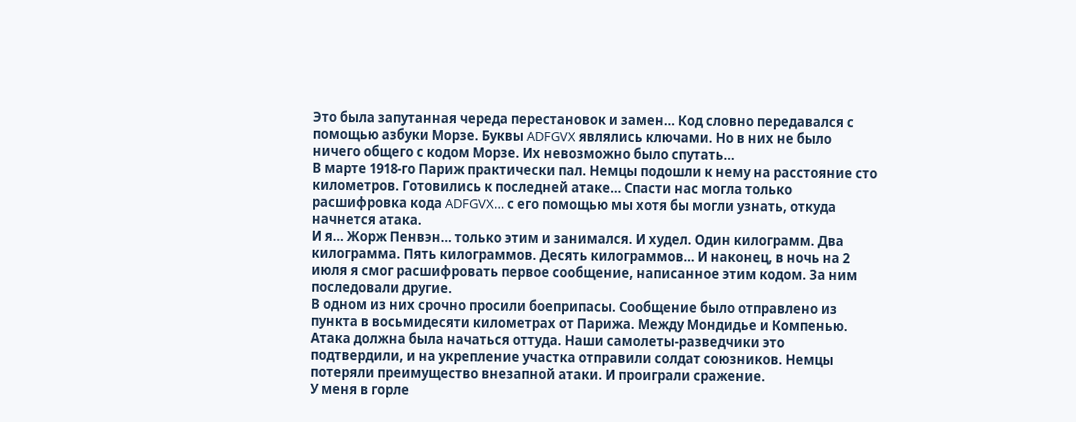Это была запутанная череда перестановок и замен… Код словно передавался с помощью азбуки Морзе. Буквы ADFGVX являлись ключами. Но в них не было ничего общего с кодом Морзе. Их невозможно было спутать…
В марте 1918-го Париж практически пал. Немцы подошли к нему на расстояние сто километров. Готовились к последней атаке… Спасти нас могла только расшифровка кода ADFGVX… с его помощью мы хотя бы могли узнать, откуда начнется атака.
И я… Жорж Пенвэн… только этим и занимался. И худел. Один килограмм. Два килограмма. Пять килограммов. Десять килограммов… И наконец, в ночь на 2 июля я смог расшифровать первое сообщение, написанное этим кодом. За ним последовали другие.
В одном из них срочно просили боеприпасы. Сообщение было отправлено из пункта в восьмидесяти километрах от Парижа. Между Мондидье и Компенью. Атака должна была начаться оттуда. Наши самолеты-разведчики это подтвердили, и на укрепление участка отправили солдат союзников. Немцы потеряли преимущество внезапной атаки. И проиграли сражение.
У меня в горле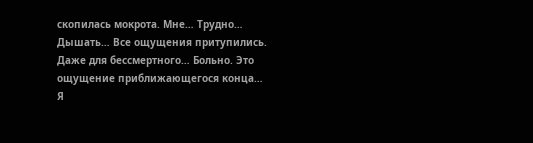скопилась мокрота. Мне… Трудно… Дышать… Все ощущения притупились. Даже для бессмертного… Больно. Это ощущение приближающегося конца…
Я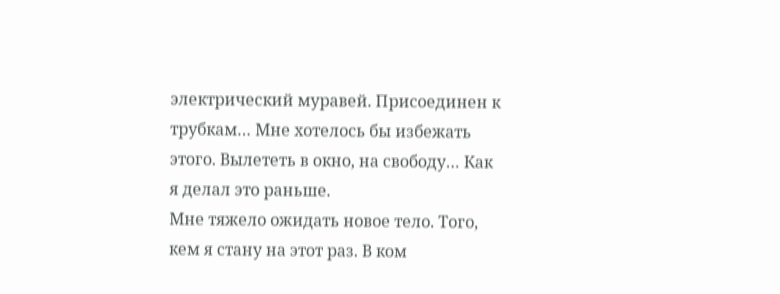электрический муравей. Присоединен к трубкам… Мне хотелось бы избежать этого. Вылететь в окно, на свободу… Как я делал это раньше.
Мне тяжело ожидать новое тело. Того, кем я стану на этот раз. В ком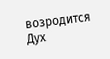возродится Дух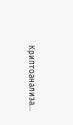Криптоанализа…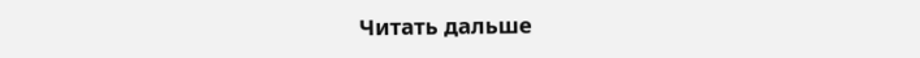Читать дальше